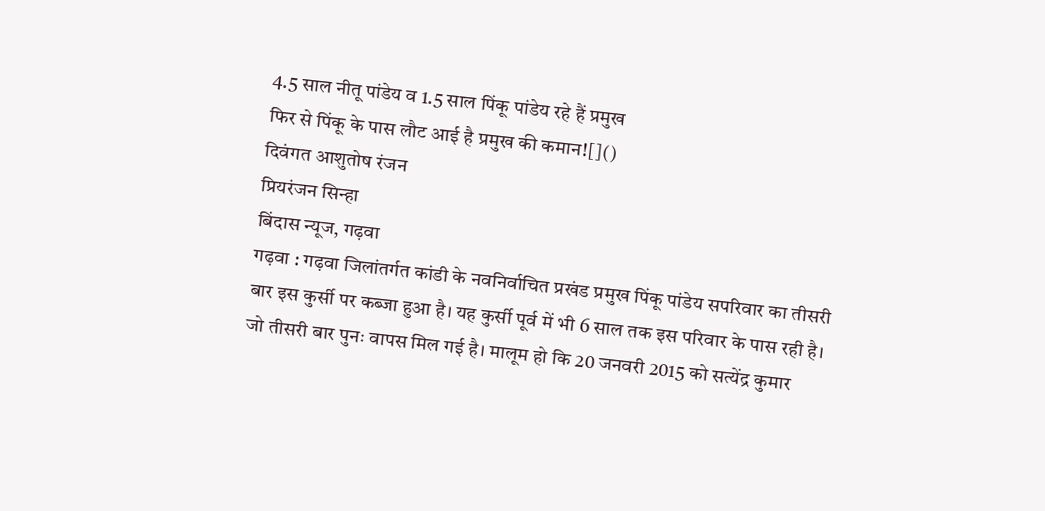4.5 साल नीतू पांडेय व 1.5 साल पिंकू पांडेय रहे हैं प्रमुख
फिर से पिंकू के पास लौट आई है प्रमुख की कमान![]()
दिवंगत आशुतोष रंजन
प्रियरंजन सिन्हा
बिंदास न्यूज, गढ़वा
गढ़वा : गढ़वा जिलांतर्गत कांडी के नवनिर्वाचित प्रखंड प्रमुख पिंकू पांडेय सपरिवार का तीसरी बार इस कुर्सी पर कब्जा हुआ है। यह कुर्सी पूर्व में भी 6 साल तक इस परिवार के पास रही है। जो तीसरी बार पुनः वापस मिल गई है। मालूम हो कि 20 जनवरी 2015 को सत्येंद्र कुमार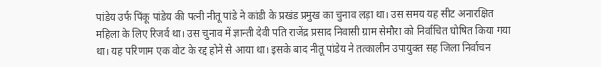पांडेय उर्फ पिंकू पांडेय की पत्नी नीतू पांडे ने कांडी के प्रखंड प्रमुख का चुनाव लड़ा था। उस समय यह सीट अनारक्षित महिला के लिए रिजर्व था। उस चुनाव में ज्ञान्ती देवी पति राजेंद्र प्रसाद निवासी ग्राम सेमौरा को निर्वाचित घोषित किया गया था। यह परिणाम एक वोट के रद्द होने से आया था। इसके बाद नीतू पांडेय ने तत्कालीन उपायुक्त सह जिला निर्वाचन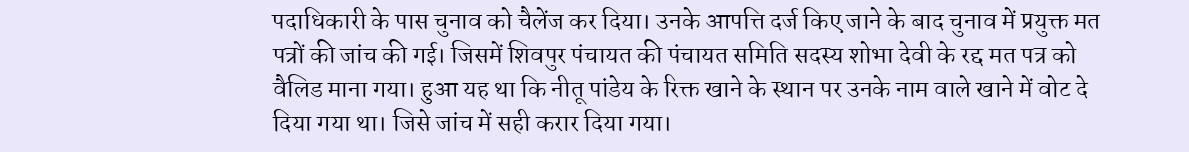पदाधिकारी के पास चुनाव को चैलेंज कर दिया। उनके आपत्ति दर्ज किए जाने के बाद चुनाव में प्रयुक्त मत पत्रों की जांच की गई। जिसमें शिवपुर पंचायत की पंचायत समिति सदस्य शोभा देवी के रद्द मत पत्र को वैलिड माना गया। हुआ यह था कि नीतू पांडेय के रिक्त खाने के स्थान पर उनके नाम वाले खाने में वोट दे दिया गया था। जिसे जांच में सही करार दिया गया।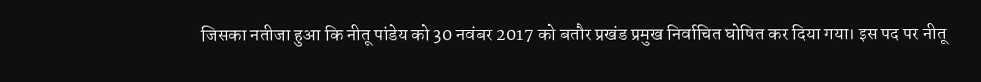जिसका नतीजा हुआ कि नीतू पांडेय को 30 नवंबर 2017 को बतौर प्रखंड प्रमुख निर्वाचित घोषित कर दिया गया। इस पद पर नीतू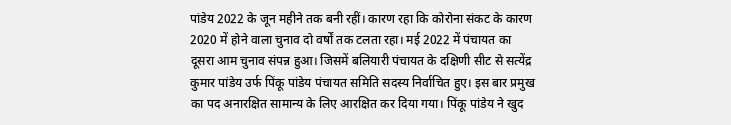पांडेय 2022 के जून महीने तक बनी रहीं। कारण रहा कि कोरोना संकट के कारण 2020 में होने वाला चुनाव दो वर्षों तक टलता रहा। मई 2022 में पंचायत का दूसरा आम चुनाव संपन्न हुआ। जिसमें बलियारी पंचायत के दक्षिणी सीट से सत्येंद्र कुमार पांडेय उर्फ पिंकू पांडेय पंचायत समिति सदस्य निर्वाचित हुए। इस बार प्रमुख का पद अनारक्षित सामान्य के लिए आरक्षित कर दिया गया। पिंकू पांडेय ने खुद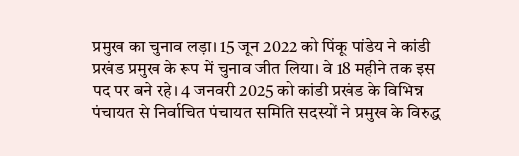प्रमुख का चुनाव लड़ा। 15 जून 2022 को पिंकू पांडेय ने कांडी प्रखंड प्रमुख के रूप में चुनाव जीत लिया। वे 18 महीने तक इस पद पर बने रहे। 4 जनवरी 2025 को कांडी प्रखंड के विभिन्न पंचायत से निर्वाचित पंचायत समिति सदस्यों ने प्रमुख के विरुद्ध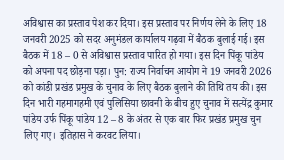अविश्वास का प्रस्ताव पेश कर दिया। इस प्रस्ताव पर निर्णय लेने के लिए 18 जनवरी 2025 को सदर अनुमंडल कार्यालय गढ़वा में बैठक बुलाई गई। इस बैठक में 18 – 0 से अविश्वास प्रस्ताव पारित हो गया। इस दिन पिंकू पांडेय को अपना पद छोड़ना पड़ा। पुन: राज्य निर्वाचन आयोग ने 19 जनवरी 2026 को कांडी प्रखंड प्रमुख के चुनाव के लिए बैठक बुलाने की तिथि तय की। इस दिन भारी गहमागहमी एवं पुलिसिया छावनी के बीच हुए चुनाव में सत्येंद्र कुमार पांडेय उर्फ पिंकू पांडेय 12 – 8 के अंतर से एक बार फिर प्रखंड प्रमुख चुन लिए गए। इतिहास ने करवट लिया।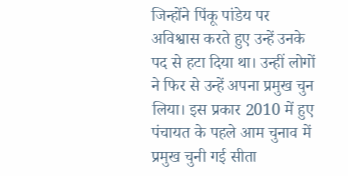जिन्होंने पिंकू पांडेय पर अविश्वास करते हुए उन्हें उनके पद से हटा दिया था। उन्हीं लोगों ने फिर से उन्हें अपना प्रमुख चुन लिया। इस प्रकार 2010 में हुए पंचायत के पहले आम चुनाव में प्रमुख चुनी गई सीता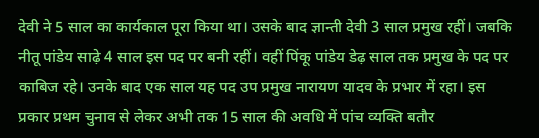देवी ने 5 साल का कार्यकाल पूरा किया था। उसके बाद ज्ञान्ती देवी 3 साल प्रमुख रहीं। जबकि नीतू पांडेय साढ़े 4 साल इस पद पर बनी रहीं। वहीं पिंकू पांडेय डेढ़ साल तक प्रमुख के पद पर काबिज रहे। उनके बाद एक साल यह पद उप प्रमुख नारायण यादव के प्रभार में रहा। इस प्रकार प्रथम चुनाव से लेकर अभी तक 15 साल की अवधि में पांच व्यक्ति बतौर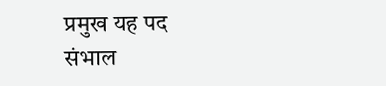प्रमुख यह पद संभाल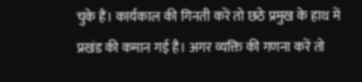चुके हैं। कार्यकाल की गिनती करें तो छठे प्रमुख के हाथ में प्रखंड की कमान गई है। अगर व्यक्ति की गणना करें तो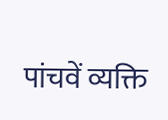पांचवें व्यक्ति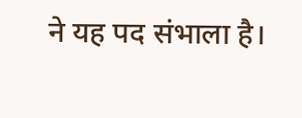ने यह पद संभाला है।